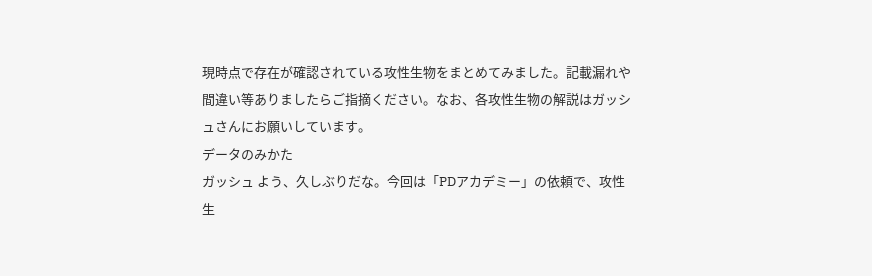現時点で存在が確認されている攻性生物をまとめてみました。記載漏れや間違い等ありましたらご指摘ください。なお、各攻性生物の解説はガッシュさんにお願いしています。
データのみかた
ガッシュ よう、久しぶりだな。今回は「PDアカデミー」の依頼で、攻性生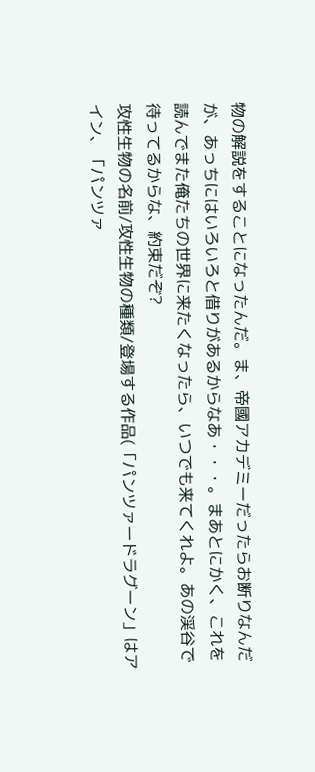物の解説をすることになったんだ。ま、帝國アカデミーだったらお断りなんだが、あっちにはいろいろと借りがあるからなあ・・・。まあとにかく、これを読んでまた俺たちの世界に来たくなったら、いつでも来てくれよ。あの渓谷で待ってるからな、約束だぞ?
攻性生物の名前/攻性生物の種類/登場する作品(「パンツァードラグーン」はアイン、「パンツァ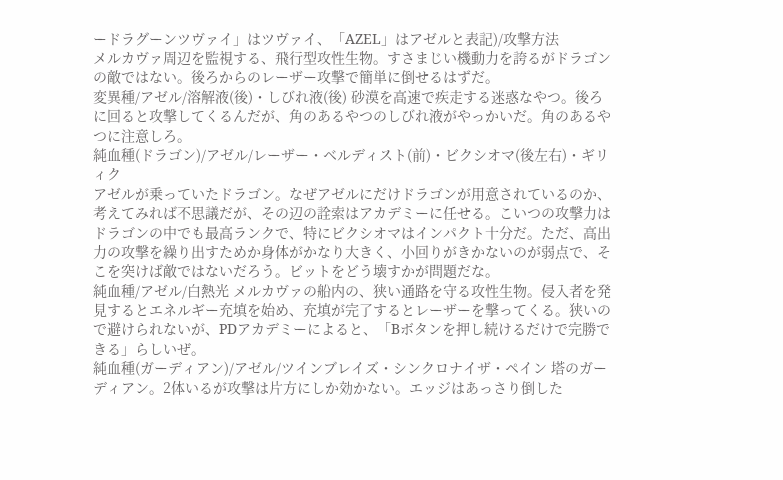ードラグーンツヴァイ」はツヴァイ、「AZEL」はアゼルと表記)/攻撃方法
メルカヴァ周辺を監視する、飛行型攻性生物。すさまじい機動力を誇るがドラゴンの敵ではない。後ろからのレーザー攻撃で簡単に倒せるはずだ。
変異種/アゼル/溶解液(後)・しびれ液(後) 砂漠を高速で疾走する迷惑なやつ。後ろに回ると攻撃してくるんだが、角のあるやつのしびれ液がやっかいだ。角のあるやつに注意しろ。
純血種(ドラゴン)/アゼル/レーザー・ベルディスト(前)・ビクシオマ(後左右)・ギリィク
アゼルが乗っていたドラゴン。なぜアゼルにだけドラゴンが用意されているのか、考えてみれば不思議だが、その辺の詮索はアカデミーに任せる。こいつの攻撃力はドラゴンの中でも最高ランクで、特にビクシオマはインパクト十分だ。ただ、高出力の攻撃を繰り出すためか身体がかなり大きく、小回りがきかないのが弱点で、そこを突けば敵ではないだろう。ビットをどう壊すかが問題だな。
純血種/アゼル/白熱光 メルカヴァの船内の、狭い通路を守る攻性生物。侵入者を発見するとエネルギー充填を始め、充填が完了するとレーザーを撃ってくる。狭いので避けられないが、PDアカデミーによると、「Bボタンを押し続けるだけで完勝できる」らしいぜ。
純血種(ガーディアン)/アゼル/ツインブレイズ・シンクロナイザ・ペイン 塔のガーディアン。2体いるが攻撃は片方にしか効かない。エッジはあっさり倒した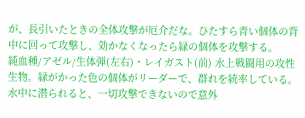が、長引いたときの全体攻撃が厄介だな。ひたすら青い個体の背中に回って攻撃し、効かなくなったら緑の個体を攻撃する。
純血種/アゼル/生体弾(左右)・レイガスト(前) 水上戦闘用の攻性生物。緑がかった色の個体がリーダーで、群れを統率している。水中に潜られると、一切攻撃できないので意外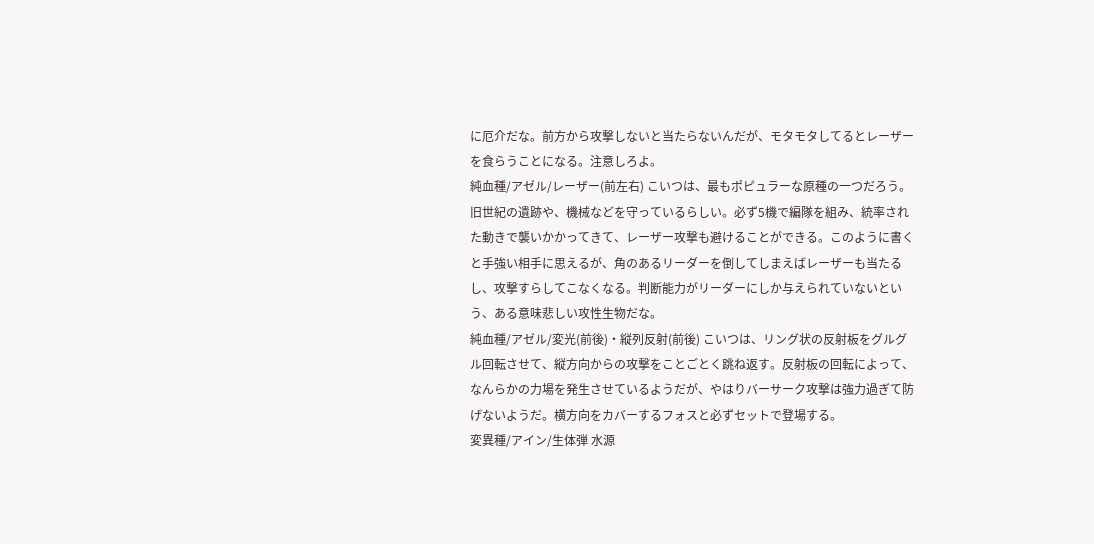に厄介だな。前方から攻撃しないと当たらないんだが、モタモタしてるとレーザーを食らうことになる。注意しろよ。
純血種/アゼル/レーザー(前左右) こいつは、最もポピュラーな原種の一つだろう。旧世紀の遺跡や、機械などを守っているらしい。必ず5機で編隊を組み、統率された動きで襲いかかってきて、レーザー攻撃も避けることができる。このように書くと手強い相手に思えるが、角のあるリーダーを倒してしまえばレーザーも当たるし、攻撃すらしてこなくなる。判断能力がリーダーにしか与えられていないという、ある意味悲しい攻性生物だな。
純血種/アゼル/変光(前後)・縦列反射(前後) こいつは、リング状の反射板をグルグル回転させて、縦方向からの攻撃をことごとく跳ね返す。反射板の回転によって、なんらかの力場を発生させているようだが、やはりバーサーク攻撃は強力過ぎて防げないようだ。横方向をカバーするフォスと必ずセットで登場する。
変異種/アイン/生体弾 水源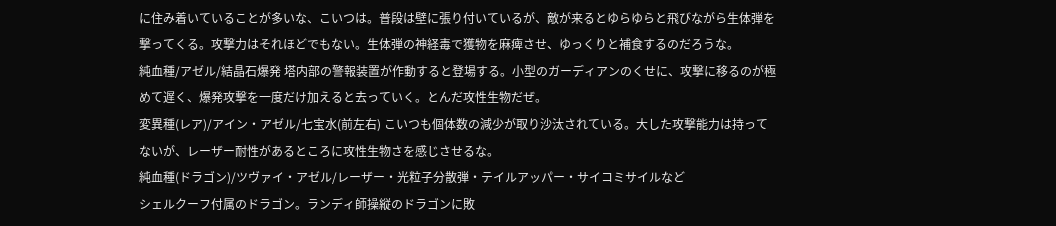に住み着いていることが多いな、こいつは。普段は壁に張り付いているが、敵が来るとゆらゆらと飛びながら生体弾を撃ってくる。攻撃力はそれほどでもない。生体弾の神経毒で獲物を麻痺させ、ゆっくりと補食するのだろうな。
純血種/アゼル/結晶石爆発 塔内部の警報装置が作動すると登場する。小型のガーディアンのくせに、攻撃に移るのが極めて遅く、爆発攻撃を一度だけ加えると去っていく。とんだ攻性生物だぜ。
変異種(レア)/アイン・アゼル/七宝水(前左右) こいつも個体数の減少が取り沙汰されている。大した攻撃能力は持ってないが、レーザー耐性があるところに攻性生物さを感じさせるな。
純血種(ドラゴン)/ツヴァイ・アゼル/レーザー・光粒子分散弾・テイルアッパー・サイコミサイルなど
シェルクーフ付属のドラゴン。ランディ師操縦のドラゴンに敗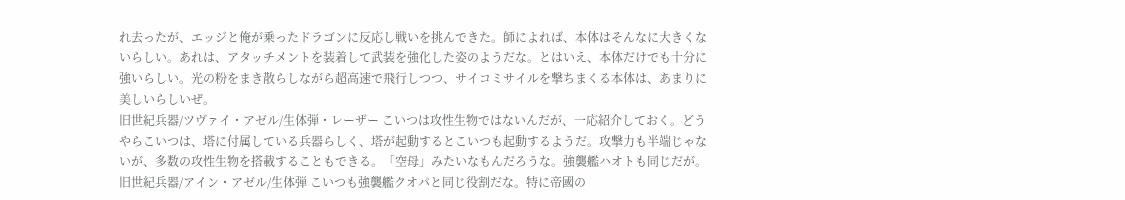れ去ったが、エッジと俺が乗ったドラゴンに反応し戦いを挑んできた。師によれば、本体はそんなに大きくないらしい。あれは、アタッチメントを装着して武装を強化した姿のようだな。とはいえ、本体だけでも十分に強いらしい。光の粉をまき散らしながら超高速で飛行しつつ、サイコミサイルを撃ちまくる本体は、あまりに美しいらしいぜ。
旧世紀兵器/ツヴァイ・アゼル/生体弾・レーザー こいつは攻性生物ではないんだが、一応紹介しておく。どうやらこいつは、塔に付属している兵器らしく、塔が起動するとこいつも起動するようだ。攻撃力も半端じゃないが、多数の攻性生物を搭載することもできる。「空母」みたいなもんだろうな。強襲艦ハオトも同じだが。
旧世紀兵器/アイン・アゼル/生体弾 こいつも強襲艦クオパと同じ役割だな。特に帝國の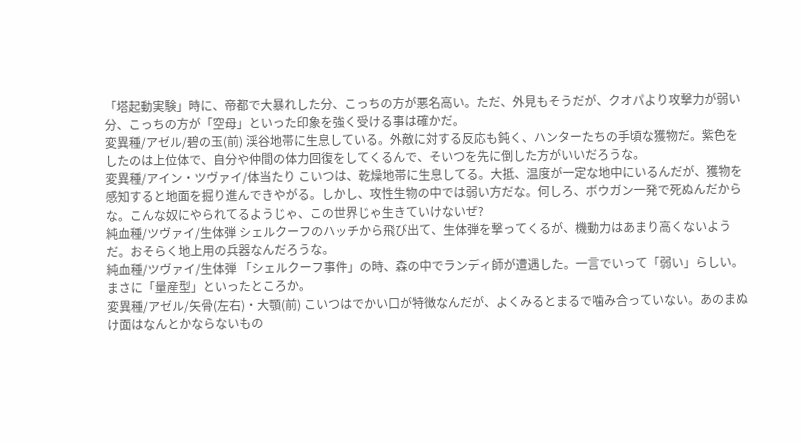「塔起動実験」時に、帝都で大暴れした分、こっちの方が悪名高い。ただ、外見もそうだが、クオパより攻撃力が弱い分、こっちの方が「空母」といった印象を強く受ける事は確かだ。
変異種/アゼル/碧の玉(前) 渓谷地帯に生息している。外敵に対する反応も鈍く、ハンターたちの手頃な獲物だ。紫色をしたのは上位体で、自分や仲間の体力回復をしてくるんで、そいつを先に倒した方がいいだろうな。
変異種/アイン・ツヴァイ/体当たり こいつは、乾燥地帯に生息してる。大抵、温度が一定な地中にいるんだが、獲物を感知すると地面を掘り進んできやがる。しかし、攻性生物の中では弱い方だな。何しろ、ボウガン一発で死ぬんだからな。こんな奴にやられてるようじゃ、この世界じゃ生きていけないぜ?
純血種/ツヴァイ/生体弾 シェルクーフのハッチから飛び出て、生体弾を撃ってくるが、機動力はあまり高くないようだ。おそらく地上用の兵器なんだろうな。
純血種/ツヴァイ/生体弾 「シェルクーフ事件」の時、森の中でランディ師が遭遇した。一言でいって「弱い」らしい。まさに「量産型」といったところか。
変異種/アゼル/矢骨(左右)・大顎(前) こいつはでかい口が特徴なんだが、よくみるとまるで噛み合っていない。あのまぬけ面はなんとかならないもの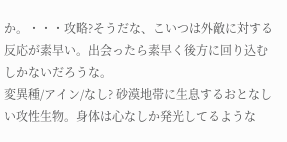か。・・・攻略?そうだな、こいつは外敵に対する反応が素早い。出会ったら素早く後方に回り込むしかないだろうな。
変異種/アイン/なし? 砂漠地帯に生息するおとなしい攻性生物。身体は心なしか発光してるような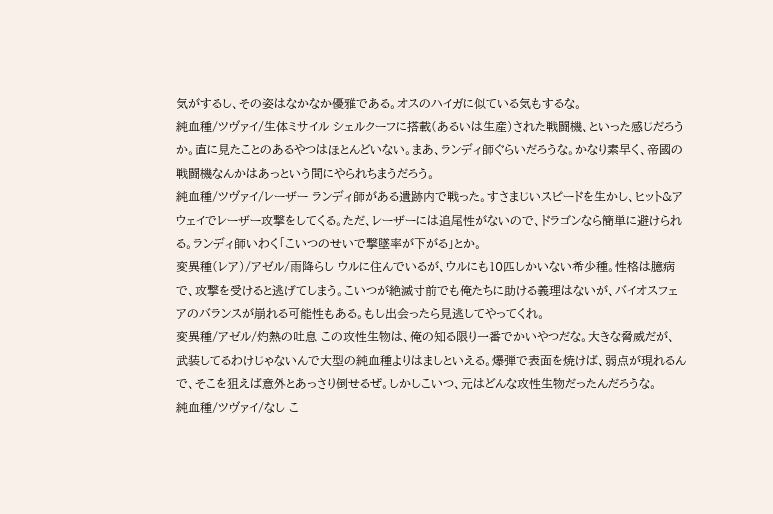気がするし、その姿はなかなか優雅である。オスのハイガに似ている気もするな。
純血種/ツヴァイ/生体ミサイル シェルクーフに搭載(あるいは生産)された戦闘機、といった感じだろうか。直に見たことのあるやつはほとんどいない。まあ、ランディ師ぐらいだろうな。かなり素早く、帝國の戦闘機なんかはあっという間にやられちまうだろう。
純血種/ツヴァイ/レーザー ランディ師がある遺跡内で戦った。すさまじいスピードを生かし、ヒット&アウェイでレーザー攻撃をしてくる。ただ、レーザーには追尾性がないので、ドラゴンなら簡単に避けられる。ランディ師いわく「こいつのせいで撃墜率が下がる」とか。
変異種(レア)/アゼル/雨降らし ウルに住んでいるが、ウルにも10匹しかいない希少種。性格は臆病で、攻撃を受けると逃げてしまう。こいつが絶滅寸前でも俺たちに助ける義理はないが、バイオスフェアのバランスが崩れる可能性もある。もし出会ったら見逃してやってくれ。
変異種/アゼル/灼熱の吐息 この攻性生物は、俺の知る限り一番でかいやつだな。大きな脅威だが、武装してるわけじゃないんで大型の純血種よりはましといえる。爆弾で表面を焼けば、弱点が現れるんで、そこを狙えば意外とあっさり倒せるぜ。しかしこいつ、元はどんな攻性生物だったんだろうな。
純血種/ツヴァイ/なし こ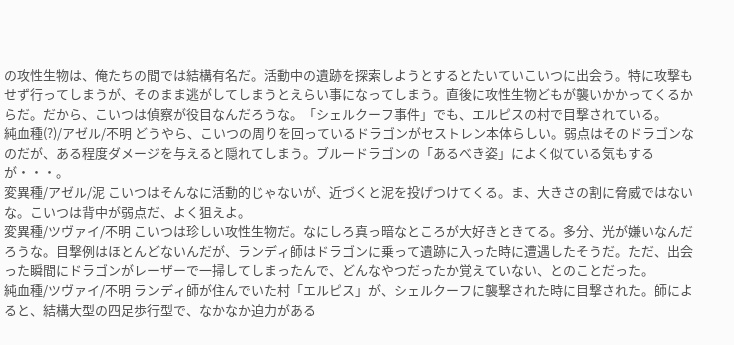の攻性生物は、俺たちの間では結構有名だ。活動中の遺跡を探索しようとするとたいていこいつに出会う。特に攻撃もせず行ってしまうが、そのまま逃がしてしまうとえらい事になってしまう。直後に攻性生物どもが襲いかかってくるからだ。だから、こいつは偵察が役目なんだろうな。「シェルクーフ事件」でも、エルピスの村で目撃されている。
純血種(?)/アゼル/不明 どうやら、こいつの周りを回っているドラゴンがセストレン本体らしい。弱点はそのドラゴンなのだが、ある程度ダメージを与えると隠れてしまう。ブルードラゴンの「あるべき姿」によく似ている気もするが・・・。
変異種/アゼル/泥 こいつはそんなに活動的じゃないが、近づくと泥を投げつけてくる。ま、大きさの割に脅威ではないな。こいつは背中が弱点だ、よく狙えよ。
変異種/ツヴァイ/不明 こいつは珍しい攻性生物だ。なにしろ真っ暗なところが大好きときてる。多分、光が嫌いなんだろうな。目撃例はほとんどないんだが、ランディ師はドラゴンに乗って遺跡に入った時に遭遇したそうだ。ただ、出会った瞬間にドラゴンがレーザーで一掃してしまったんで、どんなやつだったか覚えていない、とのことだった。
純血種/ツヴァイ/不明 ランディ師が住んでいた村「エルピス」が、シェルクーフに襲撃された時に目撃された。師によると、結構大型の四足歩行型で、なかなか迫力がある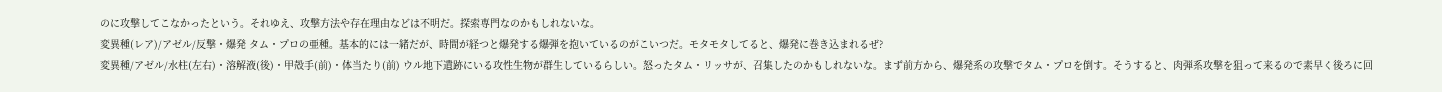のに攻撃してこなかったという。それゆえ、攻撃方法や存在理由などは不明だ。探索専門なのかもしれないな。
変異種(レア)/アゼル/反撃・爆発 タム・プロの亜種。基本的には一緒だが、時間が経つと爆発する爆弾を抱いているのがこいつだ。モタモタしてると、爆発に巻き込まれるぜ?
変異種/アゼル/水柱(左右)・溶解液(後)・甲殻手(前)・体当たり(前) ウル地下遺跡にいる攻性生物が群生しているらしい。怒ったタム・リッサが、召集したのかもしれないな。まず前方から、爆発系の攻撃でタム・プロを倒す。そうすると、肉弾系攻撃を狙って来るので素早く後ろに回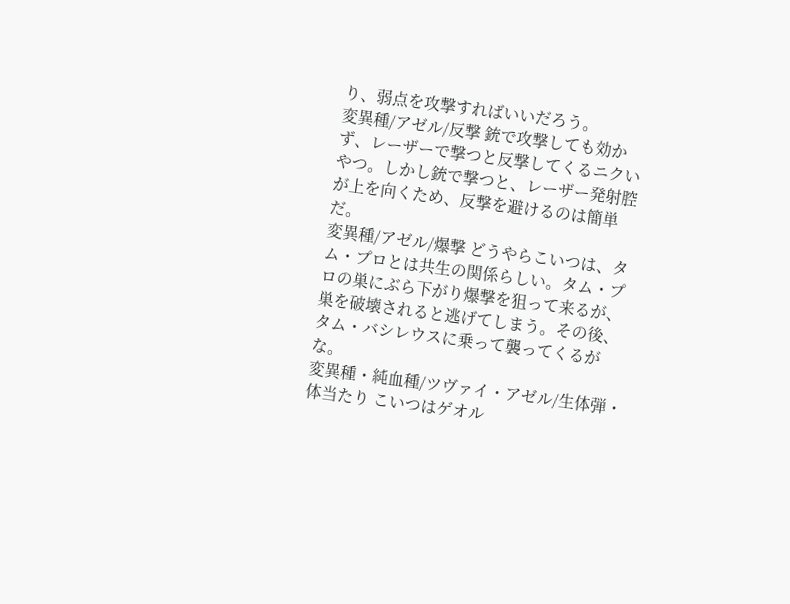り、弱点を攻撃すればいいだろう。
変異種/アゼル/反撃 銃で攻撃しても効かず、レーザーで撃つと反撃してくるニクいやつ。しかし銃で撃つと、レーザー発射腔が上を向くため、反撃を避けるのは簡単だ。
変異種/アゼル/爆撃 どうやらこいつは、タム・プロとは共生の関係らしい。タム・プロの巣にぶら下がり爆撃を狙って来るが、巣を破壊されると逃げてしまう。その後、タム・バシレウスに乗って襲ってくるがな。
変異種・純血種/ツヴァイ・アゼル/生体弾・体当たり こいつはゲオル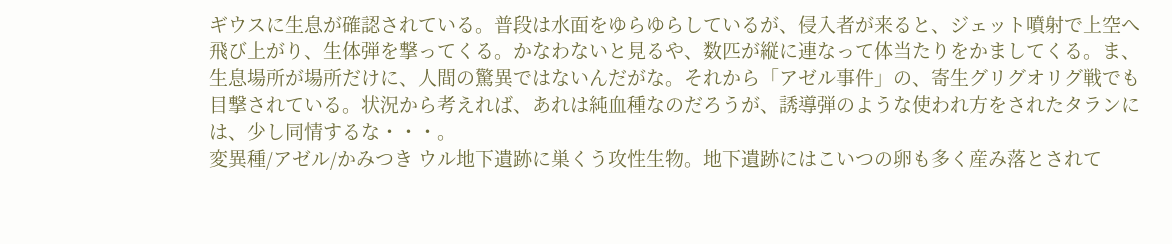ギウスに生息が確認されている。普段は水面をゆらゆらしているが、侵入者が来ると、ジェット噴射で上空へ飛び上がり、生体弾を撃ってくる。かなわないと見るや、数匹が縦に連なって体当たりをかましてくる。ま、生息場所が場所だけに、人間の驚異ではないんだがな。それから「アゼル事件」の、寄生グリグオリグ戦でも目撃されている。状況から考えれば、あれは純血種なのだろうが、誘導弾のような使われ方をされたタランには、少し同情するな・・・。
変異種/アゼル/かみつき ウル地下遺跡に巣くう攻性生物。地下遺跡にはこいつの卵も多く産み落とされて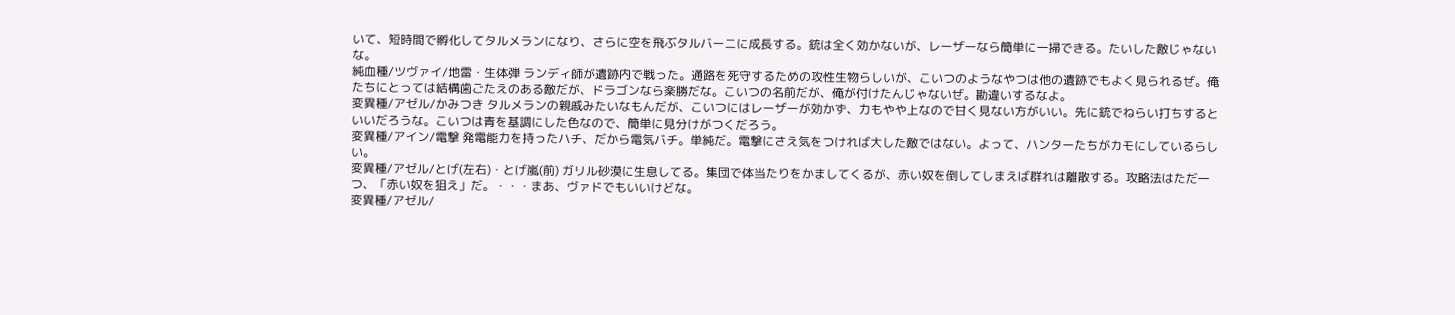いて、短時間で孵化してタルメランになり、さらに空を飛ぶタルバーニに成長する。銃は全く効かないが、レーザーなら簡単に一掃できる。たいした敵じゃないな。
純血種/ツヴァイ/地雷・生体弾 ランディ師が遺跡内で戦った。通路を死守するための攻性生物らしいが、こいつのようなやつは他の遺跡でもよく見られるぜ。俺たちにとっては結構歯ごたえのある敵だが、ドラゴンなら楽勝だな。こいつの名前だが、俺が付けたんじゃないぜ。勘違いするなよ。
変異種/アゼル/かみつき タルメランの親戚みたいなもんだが、こいつにはレーザーが効かず、力もやや上なので甘く見ない方がいい。先に銃でねらい打ちするといいだろうな。こいつは青を基調にした色なので、簡単に見分けがつくだろう。
変異種/アイン/電撃 発電能力を持ったハチ、だから電気バチ。単純だ。電撃にさえ気をつければ大した敵ではない。よって、ハンターたちがカモにしているらしい。
変異種/アゼル/とげ(左右)・とげ嵐(前) ガリル砂漠に生息してる。集団で体当たりをかましてくるが、赤い奴を倒してしまえば群れは離散する。攻略法はただ一つ、「赤い奴を狙え」だ。・・・まあ、ヴァドでもいいけどな。
変異種/アゼル/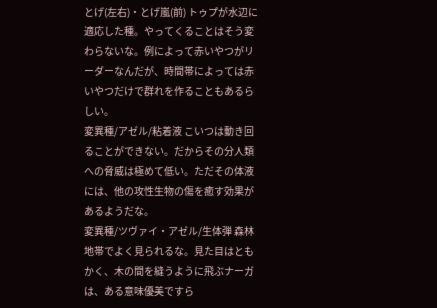とげ(左右)・とげ嵐(前) トゥプが水辺に適応した種。やってくることはそう変わらないな。例によって赤いやつがリーダーなんだが、時間帯によっては赤いやつだけで群れを作ることもあるらしい。
変異種/アゼル/粘着液 こいつは動き回ることができない。だからその分人類への脅威は極めて低い。ただその体液には、他の攻性生物の傷を癒す効果があるようだな。
変異種/ツヴァイ・アゼル/生体弾 森林地帯でよく見られるな。見た目はともかく、木の間を縫うように飛ぶナーガは、ある意味優美ですら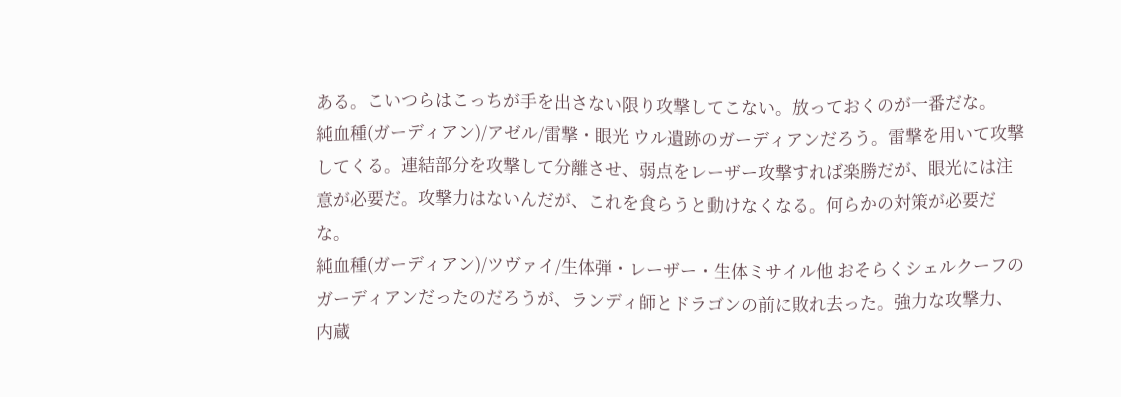ある。こいつらはこっちが手を出さない限り攻撃してこない。放っておくのが一番だな。
純血種(ガーディアン)/アゼル/雷撃・眼光 ウル遺跡のガーディアンだろう。雷撃を用いて攻撃してくる。連結部分を攻撃して分離させ、弱点をレーザー攻撃すれば楽勝だが、眼光には注意が必要だ。攻撃力はないんだが、これを食らうと動けなくなる。何らかの対策が必要だな。
純血種(ガーディアン)/ツヴァイ/生体弾・レーザー・生体ミサイル他 おそらくシェルクーフのガーディアンだったのだろうが、ランディ師とドラゴンの前に敗れ去った。強力な攻撃力、内蔵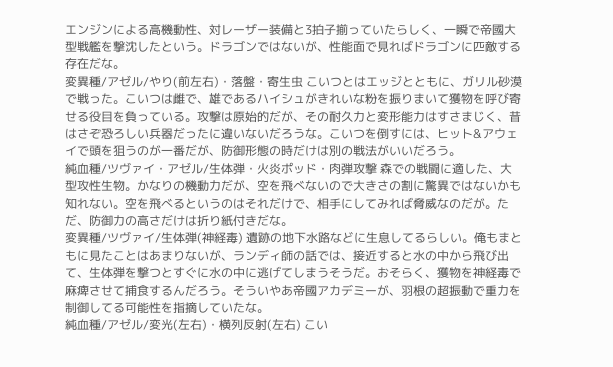エンジンによる高機動性、対レーザー装備と3拍子揃っていたらしく、一瞬で帝國大型戦艦を撃沈したという。ドラゴンではないが、性能面で見ればドラゴンに匹敵する存在だな。
変異種/アゼル/やり(前左右)・落盤・寄生虫 こいつとはエッジとともに、ガリル砂漠で戦った。こいつは雌で、雄であるハイシュがきれいな粉を振りまいて獲物を呼び寄せる役目を負っている。攻撃は原始的だが、その耐久力と変形能力はすさまじく、昔はさぞ恐ろしい兵器だったに違いないだろうな。こいつを倒すには、ヒット&アウェイで頭を狙うのが一番だが、防御形態の時だけは別の戦法がいいだろう。
純血種/ツヴァイ・アゼル/生体弾・火炎ポッド・肉弾攻撃 森での戦闘に適した、大型攻性生物。かなりの機動力だが、空を飛べないので大きさの割に驚異ではないかも知れない。空を飛べるというのはそれだけで、相手にしてみれば脅威なのだが。ただ、防御力の高さだけは折り紙付きだな。
変異種/ツヴァイ/生体弾(神経毒) 遺跡の地下水路などに生息してるらしい。俺もまともに見たことはあまりないが、ランディ師の話では、接近すると水の中から飛び出て、生体弾を撃つとすぐに水の中に逃げてしまうそうだ。おそらく、獲物を神経毒で麻痺させて捕食するんだろう。そういやあ帝國アカデミーが、羽根の超振動で重力を制御してる可能性を指摘していたな。
純血種/アゼル/変光(左右)・横列反射(左右) こい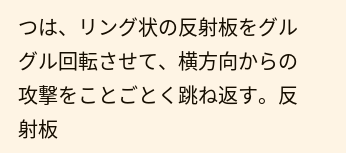つは、リング状の反射板をグルグル回転させて、横方向からの攻撃をことごとく跳ね返す。反射板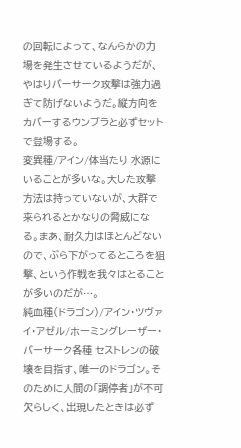の回転によって、なんらかの力場を発生させているようだが、やはりバーサーク攻撃は強力過ぎて防げないようだ。縦方向をカバーするウンブラと必ずセットで登場する。
変異種/アイン/体当たり 水源にいることが多いな。大した攻撃方法は持っていないが、大群で来られるとかなりの脅威になる。まあ、耐久力はほとんどないので、ぶら下がってるところを狙撃、という作戦を我々はとることが多いのだが…。
純血種(ドラゴン)/アイン・ツヴァイ・アゼル/ホーミングレーザー・バーサーク各種 セストレンの破壊を目指す、唯一のドラゴン。そのために人間の「調停者」が不可欠らしく、出現したときは必ず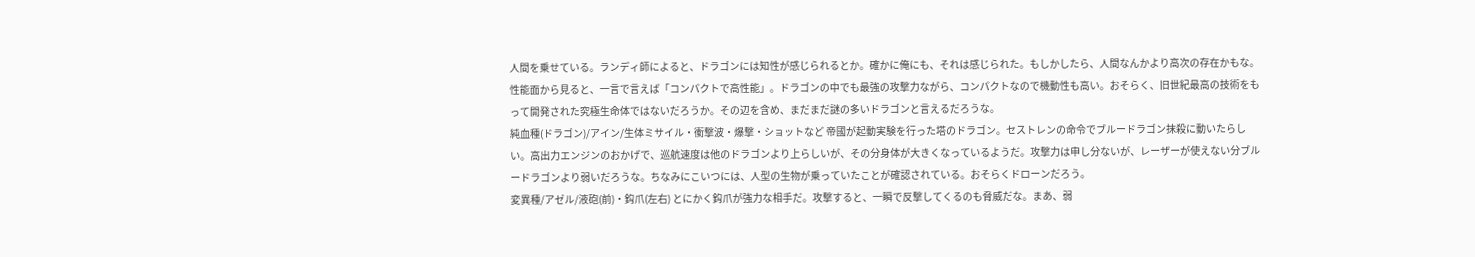人間を乗せている。ランディ師によると、ドラゴンには知性が感じられるとか。確かに俺にも、それは感じられた。もしかしたら、人間なんかより高次の存在かもな。性能面から見ると、一言で言えば「コンパクトで高性能」。ドラゴンの中でも最強の攻撃力ながら、コンパクトなので機動性も高い。おそらく、旧世紀最高の技術をもって開発された究極生命体ではないだろうか。その辺を含め、まだまだ謎の多いドラゴンと言えるだろうな。
純血種(ドラゴン)/アイン/生体ミサイル・衝撃波・爆撃・ショットなど 帝國が起動実験を行った塔のドラゴン。セストレンの命令でブルードラゴン抹殺に動いたらしい。高出力エンジンのおかげで、巡航速度は他のドラゴンより上らしいが、その分身体が大きくなっているようだ。攻撃力は申し分ないが、レーザーが使えない分ブルードラゴンより弱いだろうな。ちなみにこいつには、人型の生物が乗っていたことが確認されている。おそらくドローンだろう。
変異種/アゼル/液砲(前)・鈎爪(左右) とにかく鈎爪が強力な相手だ。攻撃すると、一瞬で反撃してくるのも脅威だな。まあ、弱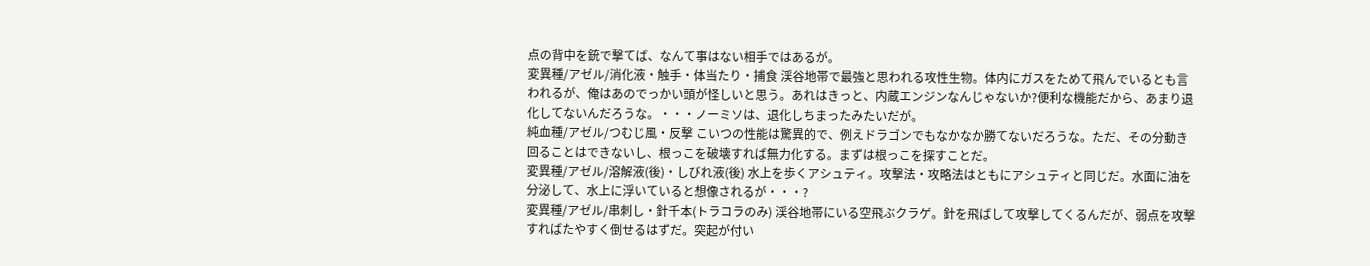点の背中を銃で撃てば、なんて事はない相手ではあるが。
変異種/アゼル/消化液・触手・体当たり・捕食 渓谷地帯で最強と思われる攻性生物。体内にガスをためて飛んでいるとも言われるが、俺はあのでっかい頭が怪しいと思う。あれはきっと、内蔵エンジンなんじゃないか?便利な機能だから、あまり退化してないんだろうな。・・・ノーミソは、退化しちまったみたいだが。
純血種/アゼル/つむじ風・反撃 こいつの性能は驚異的で、例えドラゴンでもなかなか勝てないだろうな。ただ、その分動き回ることはできないし、根っこを破壊すれば無力化する。まずは根っこを探すことだ。
変異種/アゼル/溶解液(後)・しびれ液(後) 水上を歩くアシュティ。攻撃法・攻略法はともにアシュティと同じだ。水面に油を分泌して、水上に浮いていると想像されるが・・・?
変異種/アゼル/串刺し・針千本(トラコラのみ) 渓谷地帯にいる空飛ぶクラゲ。針を飛ばして攻撃してくるんだが、弱点を攻撃すればたやすく倒せるはずだ。突起が付い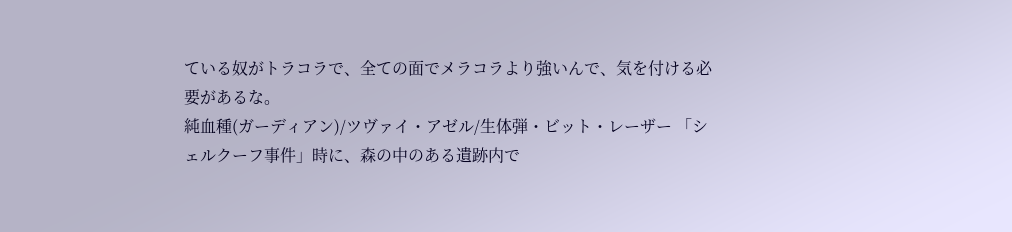ている奴がトラコラで、全ての面でメラコラより強いんで、気を付ける必要があるな。
純血種(ガーディアン)/ツヴァイ・アゼル/生体弾・ビット・レーザー 「シェルクーフ事件」時に、森の中のある遺跡内で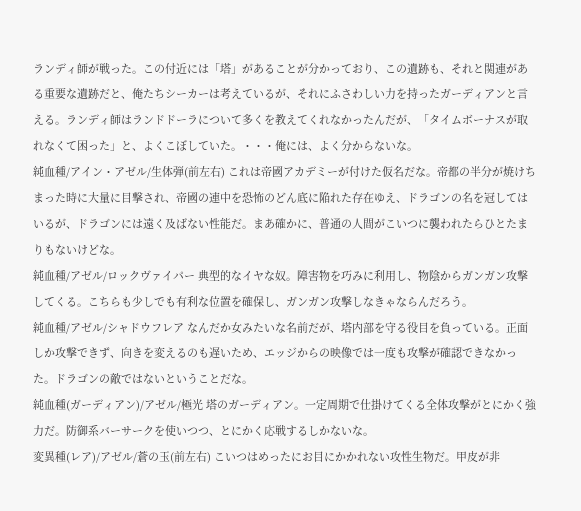ランディ師が戦った。この付近には「塔」があることが分かっており、この遺跡も、それと関連がある重要な遺跡だと、俺たちシーカーは考えているが、それにふさわしい力を持ったガーディアンと言える。ランディ師はランドドーラについて多くを教えてくれなかったんだが、「タイムボーナスが取れなくて困った」と、よくこぼしていた。・・・俺には、よく分からないな。
純血種/アイン・アゼル/生体弾(前左右) これは帝國アカデミーが付けた仮名だな。帝都の半分が焼けちまった時に大量に目撃され、帝國の連中を恐怖のどん底に陥れた存在ゆえ、ドラゴンの名を冠してはいるが、ドラゴンには遠く及ばない性能だ。まあ確かに、普通の人間がこいつに襲われたらひとたまりもないけどな。
純血種/アゼル/ロックヴァイパー 典型的なイヤな奴。障害物を巧みに利用し、物陰からガンガン攻撃してくる。こちらも少しでも有利な位置を確保し、ガンガン攻撃しなきゃならんだろう。
純血種/アゼル/シャドウフレア なんだか女みたいな名前だが、塔内部を守る役目を負っている。正面しか攻撃できず、向きを変えるのも遅いため、エッジからの映像では一度も攻撃が確認できなかった。ドラゴンの敵ではないということだな。
純血種(ガーディアン)/アゼル/極光 塔のガーディアン。一定周期で仕掛けてくる全体攻撃がとにかく強力だ。防御系バーサークを使いつつ、とにかく応戦するしかないな。
変異種(レア)/アゼル/蒼の玉(前左右) こいつはめったにお目にかかれない攻性生物だ。甲皮が非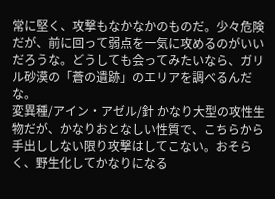常に堅く、攻撃もなかなかのものだ。少々危険だが、前に回って弱点を一気に攻めるのがいいだろうな。どうしても会ってみたいなら、ガリル砂漠の「蒼の遺跡」のエリアを調べるんだな。
変異種/アイン・アゼル/針 かなり大型の攻性生物だが、かなりおとなしい性質で、こちらから手出ししない限り攻撃はしてこない。おそらく、野生化してかなりになる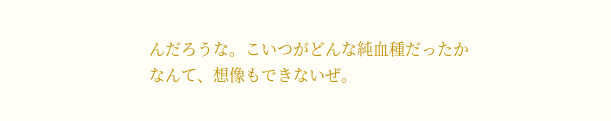んだろうな。こいつがどんな純血種だったかなんて、想像もできないぜ。